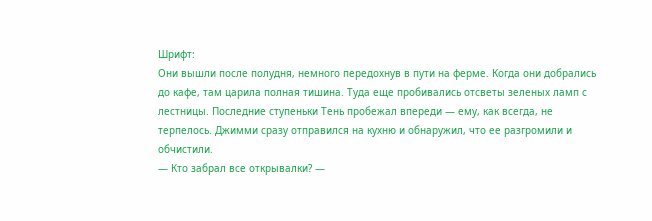Шрифт:
Они вышли после полудня, немного передохнув в пути на ферме. Когда они добрались до кафе, там царила полная тишина. Туда еще пробивались отсветы зеленых ламп с лестницы. Последние ступеньки Тень пробежал впереди — ему, как всегда, не терпелось. Джимми сразу отправился на кухню и обнаружил, что ее разгромили и обчистили.
— Кто забрал все открывалки? —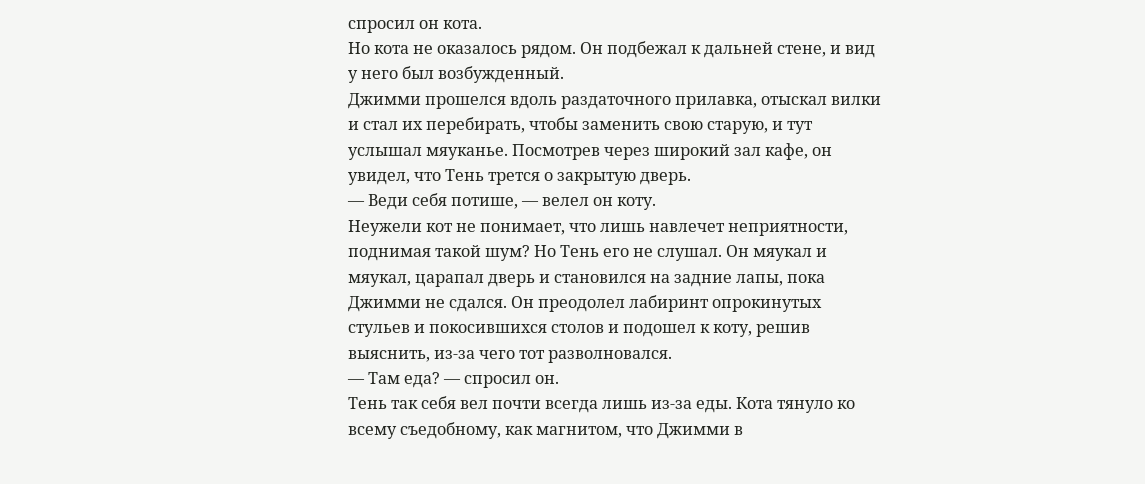спросил он кота.
Но кота не оказалось рядом. Он подбежал к дальней стене, и вид у него был возбужденный.
Джимми прошелся вдоль раздаточного прилавка, отыскал вилки и стал их перебирать, чтобы заменить свою старую, и тут услышал мяуканье. Посмотрев через широкий зал кафе, он увидел, что Тень трется о закрытую дверь.
— Веди себя потише, — велел он коту.
Неужели кот не понимает, что лишь навлечет неприятности, поднимая такой шум? Но Тень его не слушал. Он мяукал и мяукал, царапал дверь и становился на задние лапы, пока Джимми не сдался. Он преодолел лабиринт опрокинутых стульев и покосившихся столов и подошел к коту, решив выяснить, из-за чего тот разволновался.
— Там еда? — спросил он.
Тень так себя вел почти всегда лишь из-за еды. Кота тянуло ко всему съедобному, как магнитом, что Джимми в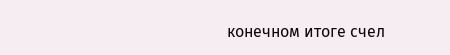конечном итоге счел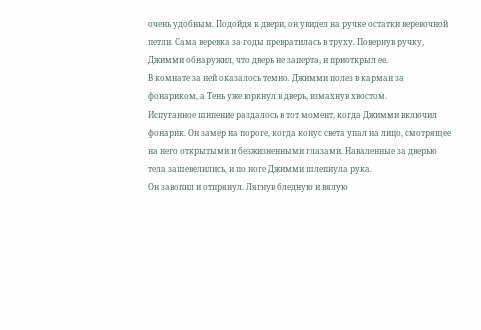очень удобным. Подойдя к двери, он увидел на ручке остатки веревочной петли. Сама веревка за годы превратилась в труху. Повернув ручку, Джимми обнаружил, что дверь не заперта, и приоткрыл ее.
В комнате за ней оказалось темно. Джимми полез в карман за фонариком, а Тень уже юркнул в дверь, взмахнув хвостом.
Испуганное шипение раздалось в тот момент, когда Джимми включил фонарик. Он замер на пороге, когда конус света упал на лицо, смотрящее на него открытыми и безжизненными глазами. Наваленные за дверью тела зашевелились, и по ноге Джимми шлепнула рука.
Он завопил и отпрянул. Лягнув бледную и вялую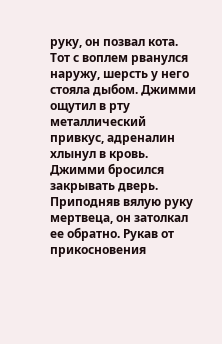руку, он позвал кота. Тот с воплем рванулся наружу, шерсть у него стояла дыбом. Джимми ощутил в рту металлический привкус, адреналин хлынул в кровь. Джимми бросился закрывать дверь. Приподняв вялую руку мертвеца, он затолкал ее обратно. Рукав от прикосновения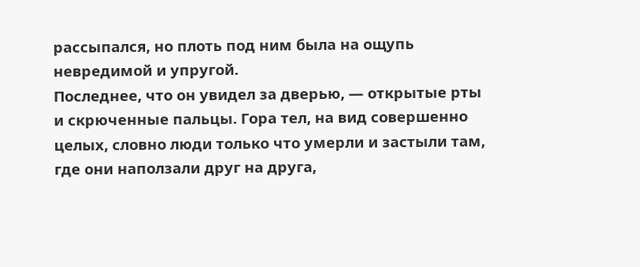рассыпался, но плоть под ним была на ощупь невредимой и упругой.
Последнее, что он увидел за дверью, — открытые рты и скрюченные пальцы. Гора тел, на вид совершенно целых, словно люди только что умерли и застыли там, где они наползали друг на друга,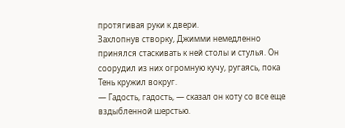протягивая руки к двери.
Захлопнув створку, Джимми немедленно принялся стаскивать к ней столы и стулья. Он соорудил из них огромную кучу, ругаясь, пока Тень кружил вокруг.
— Гадость, гадость, — сказал он коту со все еще вздыбленной шерстью.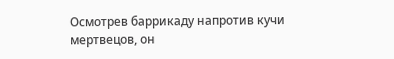Осмотрев баррикаду напротив кучи мертвецов, он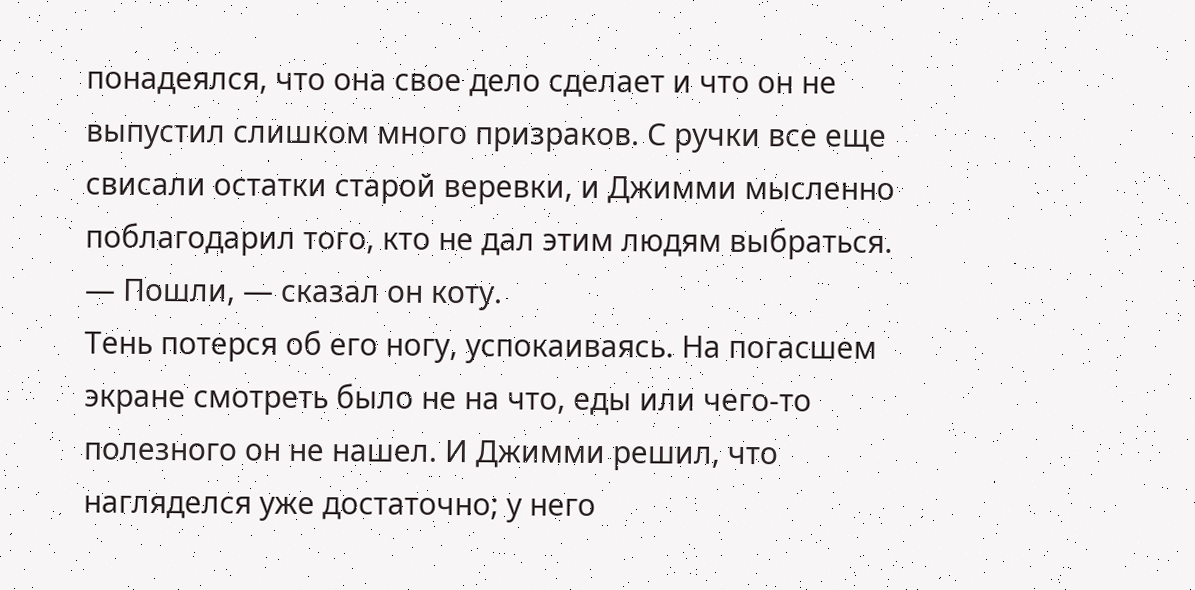понадеялся, что она свое дело сделает и что он не выпустил слишком много призраков. С ручки все еще свисали остатки старой веревки, и Джимми мысленно поблагодарил того, кто не дал этим людям выбраться.
— Пошли, — сказал он коту.
Тень потерся об его ногу, успокаиваясь. На погасшем экране смотреть было не на что, еды или чего-то полезного он не нашел. И Джимми решил, что нагляделся уже достаточно; у него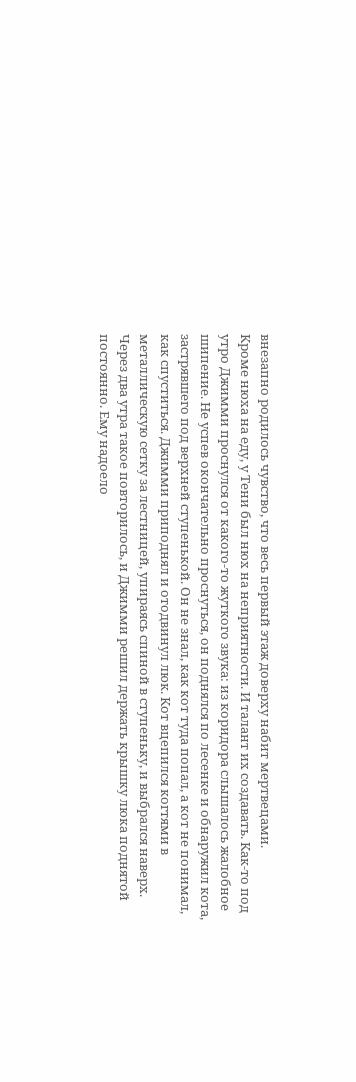внезапно родилось чувство, что весь первый этаж доверху набит мертвецами.
Кроме нюха на еду, у Тени был нюх на неприятности. И талант их создавать. Как-то под утро Джимми проснулся от какого-то жуткого звука: из коридора слышалось жалобное шипение. Не успев окончательно проснуться, он поднялся по лесенке и обнаружил кота, застрявшего под верхней ступенькой. Он не знал, как кот туда попал, а кот не понимал, как спуститься. Джимми приподнял и отодвинул люк. Кот вцепился когтями в металлическую сетку за лестницей, упираясь спиной в ступеньку, и выбрался наверх.
Через два утра такое повторилось, и Джимми решил держать крышку люка поднятой постоянно. Ему надоело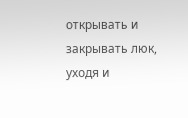открывать и закрывать люк, уходя и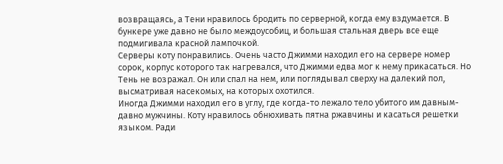возвращаясь, а Тени нравилось бродить по серверной, когда ему вздумается. В бункере уже давно не было междоусобиц, и большая стальная дверь все еще подмигивала красной лампочкой.
Серверы коту понравились. Очень часто Джимми находил его на сервере номер сорок, корпус которого так нагревался, что Джимми едва мог к нему прикасаться. Но Тень не возражал. Он или спал на нем, или поглядывал сверху на далекий пол, высматривая насекомых, на которых охотился.
Иногда Джимми находил его в углу, где когда-то лежало тело убитого им давным-давно мужчины. Коту нравилось обнюхивать пятна ржавчины и касаться решетки языком. Ради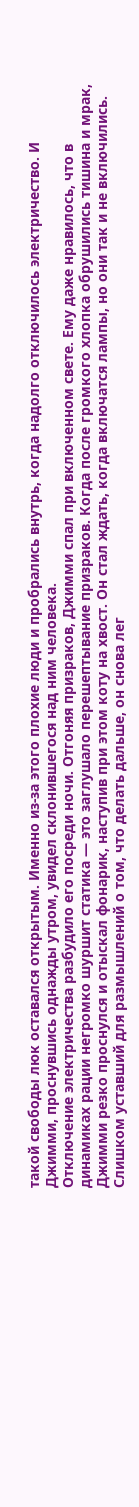такой свободы люк оставался открытым. Именно из-за этого плохие люди и пробрались внутрь, когда надолго отключилось электричество. И Джимми, проснувшись однажды утром, увидел склонившегося над ним человека.
Отключение электричества разбудило его посреди ночи. Отгоняя призраков, Джимми спал при включенном свете. Ему даже нравилось, что в динамиках рации негромко шуршит статика — это заглушало перешептывание призраков. Когда после громкого хлопка обрушились тишина и мрак, Джимми резко проснулся и отыскал фонарик, наступив при этом коту на хвост. Он стал ждать, когда включатся лампы, но они так и не включились. Слишком уставший для размышлений о том, что делать дальше, он снова лег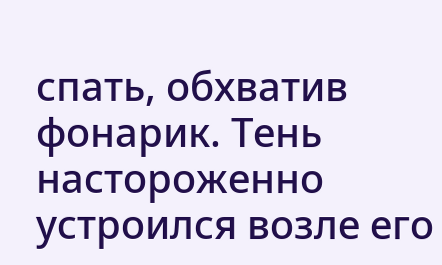спать, обхватив фонарик. Тень настороженно устроился возле его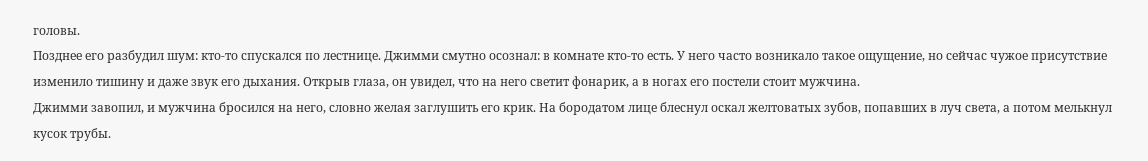головы.
Позднее его разбудил шум: кто-то спускался по лестнице. Джимми смутно осознал: в комнате кто-то есть. У него часто возникало такое ощущение, но сейчас чужое присутствие изменило тишину и даже звук его дыхания. Открыв глаза, он увидел, что на него светит фонарик, а в ногах его постели стоит мужчина.
Джимми завопил, и мужчина бросился на него, словно желая заглушить его крик. На бородатом лице блеснул оскал желтоватых зубов, попавших в луч света, а потом мелькнул кусок трубы.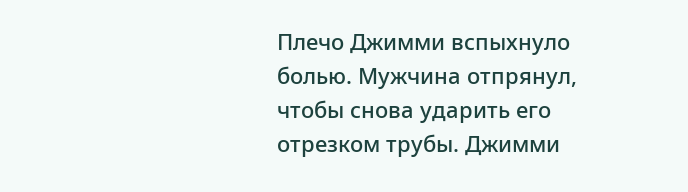Плечо Джимми вспыхнуло болью. Мужчина отпрянул, чтобы снова ударить его отрезком трубы. Джимми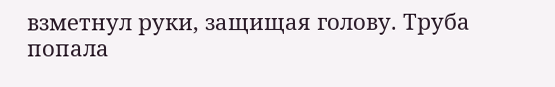взметнул руки, защищая голову. Труба попала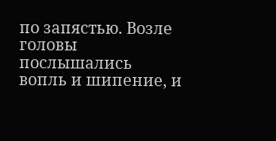по запястью. Возле головы послышались вопль и шипение, и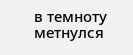в темноту метнулся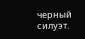черный силуэт.